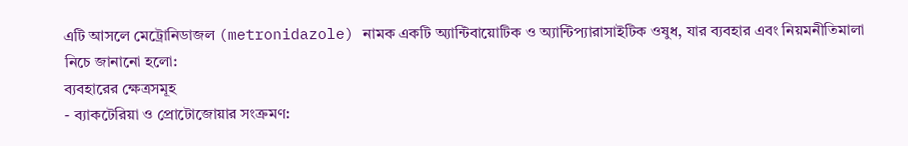এটি আসলে মেট্রোনিডাজল (metronidazole) নামক একটি অ্যান্টিবায়োটিক ও অ্যান্টিপ্যারাসাইটিক ওষুধ, যার ব্যবহার এবং নিয়মনীতিমালা নিচে জানানো হলো:
ব্যবহারের ক্ষেত্রসমূহ
- ব্যাকটেরিয়া ও প্রোটোজোয়ার সংক্রমণ: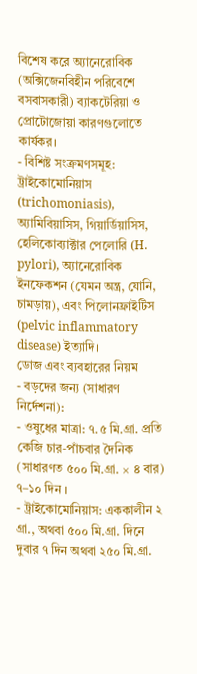বিশেষ করে অ্যানেরোবিক (অক্সিজেনবিহীন পরিবেশে বসবাসকারী) ব্যাকটেরিয়া ও প্রোটোজোয়া কারণগুলোতে কার্যকর।
- বিশিষ্ট সংক্রমণসমূহ: ট্রাইকোমোনিয়াস (trichomoniasis), অ্যামিবিয়াসিস, গিয়ার্ডিয়াসিস, হেলিকোব্যাক্টার পেলোরি (H. pylori), অ্যানেরোবিক ইনফেকশন (যেমন অন্ত্র, যোনি, চামড়ায়), এবং পিলোনফ্রাইটিস (pelvic inflammatory disease) ইত্যাদি।
ডোজ এবং ব্যবহারের নিয়ম
- বড়দের জন্য (সাধারণ নির্দেশনা):
- ওষুধের মাত্রা: ৭.৫ মি.গ্ৰা. প্রতি কেজি চার‑পাঁচবার দৈনিক (সাধারণত ৫০০ মি.গ্ৰা. × ৪ বার) ৭–১০ দিন ।
- ট্রাইকোমোনিয়াস: এককালীন ২ গ্রা., অথবা ৫০০ মি.গ্ৰা. দিনে দুবার ৭ দিন অথবা ২৫০ মি.গ্ৰা.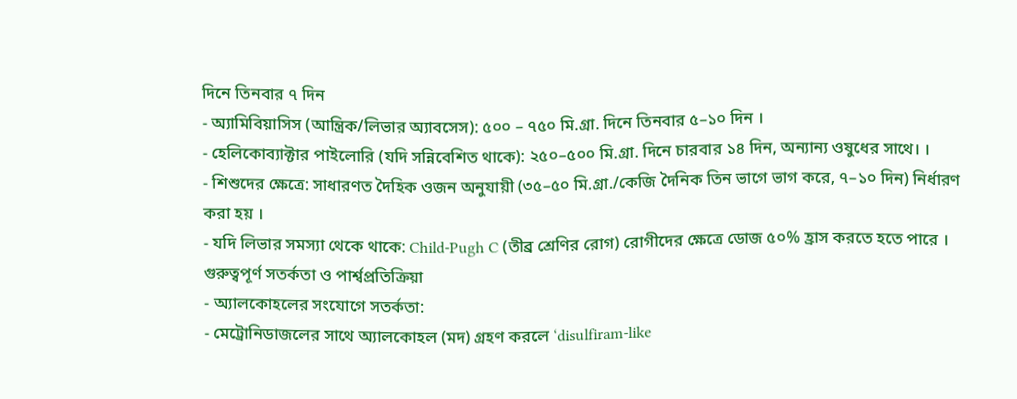দিনে তিনবার ৭ দিন
- অ্যামিবিয়াসিস (আন্ত্রিক/লিভার অ্যাবসেস): ৫০০ – ৭৫০ মি.গ্ৰা. দিনে তিনবার ৫–১০ দিন ।
- হেলিকোব্যাক্টার পাইলোরি (যদি সন্নিবেশিত থাকে): ২৫০–৫০০ মি.গ্ৰা. দিনে চারবার ১৪ দিন, অন্যান্য ওষুধের সাথে। ।
- শিশুদের ক্ষেত্রে: সাধারণত দৈহিক ওজন অনুযায়ী (৩৫–৫০ মি.গ্ৰা./কেজি দৈনিক তিন ভাগে ভাগ করে, ৭–১০ দিন) নির্ধারণ করা হয় ।
- যদি লিভার সমস্যা থেকে থাকে: Child‑Pugh C (তীব্র শ্রেণির রোগ) রোগীদের ক্ষেত্রে ডোজ ৫০% হ্রাস করতে হতে পারে ।
গুরুত্বপূর্ণ সতর্কতা ও পার্শ্বপ্রতিক্রিয়া
- অ্যালকোহলের সংযোগে সতর্কতা:
- মেট্রোনিডাজলের সাথে অ্যালকোহল (মদ) গ্রহণ করলে ‘disulfiram-like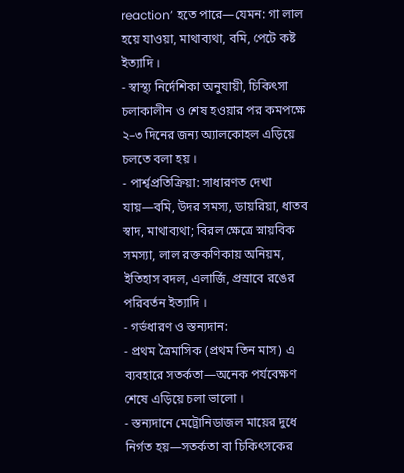reaction’ হতে পারে—যেমন: গা লাল হয়ে যাওয়া, মাথাব্যথা, বমি, পেটে কষ্ট ইত্যাদি ।
- স্বাস্থ্য নির্দেশিকা অনুযায়ী, চিকিৎসা চলাকালীন ও শেষ হওয়ার পর কমপক্ষে ২–৩ দিনের জন্য অ্যালকোহল এড়িয়ে চলতে বলা হয় ।
- পার্শ্বপ্রতিক্রিয়া: সাধারণত দেখা যায়—বমি, উদর সমস্য, ডায়রিয়া, ধাতব স্বাদ, মাথাব্যথা; বিরল ক্ষেত্রে স্নায়বিক সমস্যা, লাল রক্তকণিকায় অনিয়ম, ইতিহাস বদল, এলার্জি, প্রস্রাবে রঙের পরিবর্তন ইত্যাদি ।
- গর্ভধারণ ও স্তন্যদান:
- প্রথম ত্রৈমাসিক (প্রথম তিন মাস) এ ব্যবহারে সতর্কতা—অনেক পর্যবেক্ষণ শেষে এড়িয়ে চলা ভালো ।
- স্তন্যদানে মেট্রোনিডাজল মায়ের দুধে নির্গত হয়—সতর্কতা বা চিকিৎসকের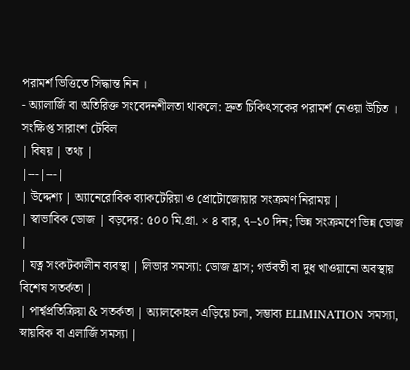পরামর্শ ভিত্তিতে সিদ্ধান্ত নিন ।
- অ্যালার্জি বা অতিরিক্ত সংবেদনশীলতা থাকলে: দ্রুত চিকিৎসকের পরামর্শ নেওয়া উচিত ।
সংক্ষিপ্ত সারাংশ টেবিল
| বিষয় | তথ্য |
|---|---|
| উদ্দেশ্য | অ্যানেরোবিক ব্যাকটেরিয়া ও প্রোটোজোয়ার সংক্রমণ নিরাময় |
| স্বাভাবিক ডোজ | বড়দের: ৫০০ মি.গ্ৰা. × ৪ বার, ৭–১০ দিন; ভিন্ন সংক্রমণে ভিন্ন ডোজ |
| যত্ন সংকটকালীন ব্যবস্থা | লিভার সমস্যা: ডোজ হ্রাস; গর্ভবতী বা দুধ খাওয়ানো অবস্থায় বিশেষ সতর্কতা |
| পার্শ্বপ্রতিক্রিয়া & সতর্কতা | অ্যালকোহল এড়িয়ে চলা, সম্ভাব্য ELIMINATION সমস্যা, স্নায়বিক বা এলার্জি সমস্যা |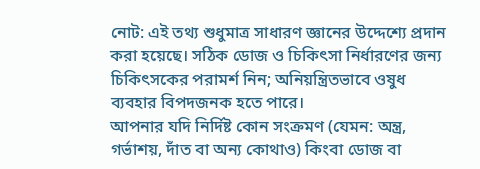নোট: এই তথ্য শুধুমাত্র সাধারণ জ্ঞানের উদ্দেশ্যে প্রদান করা হয়েছে। সঠিক ডোজ ও চিকিৎসা নির্ধারণের জন্য চিকিৎসকের পরামর্শ নিন; অনিয়ন্ত্রিতভাবে ওষুধ ব্যবহার বিপদজনক হতে পারে।
আপনার যদি নির্দিষ্ট কোন সংক্রমণ (যেমন: অন্ত্র, গর্ভাশয়, দাঁত বা অন্য কোথাও) কিংবা ডোজ বা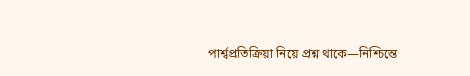পার্শ্বপ্রতিক্রিয়া নিয়ে প্রশ্ন থাকে—নিশ্চিন্তে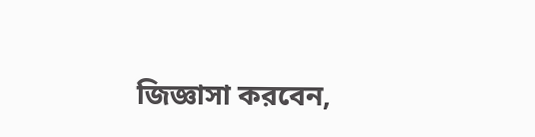জিজ্ঞাসা করবেন,